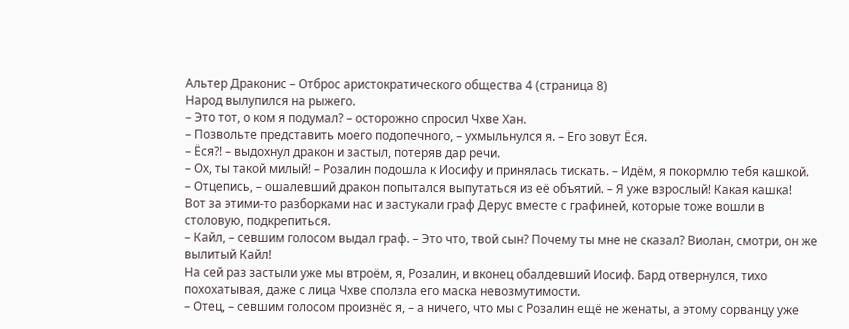Альтер Драконис – Отброс аристократического общества 4 (страница 8)
Народ вылупился на рыжего.
– Это тот, о ком я подумал? – осторожно спросил Чхве Хан.
– Позвольте представить моего подопечного, – ухмыльнулся я. – Его зовут Ёся.
– Ёся?! – выдохнул дракон и застыл, потеряв дар речи.
– Ох, ты такой милый! – Розалин подошла к Иосифу и принялась тискать. – Идём, я покормлю тебя кашкой.
– Отцепись, – ошалевший дракон попытался выпутаться из её объятий. – Я уже взрослый! Какая кашка!
Вот за этими-то разборками нас и застукали граф Дерус вместе с графиней, которые тоже вошли в столовую, подкрепиться.
– Кайл, – севшим голосом выдал граф. – Это что, твой сын? Почему ты мне не сказал? Виолан, смотри, он же вылитый Кайл!
На сей раз застыли уже мы втроём, я, Розалин, и вконец обалдевший Иосиф. Бард отвернулся, тихо похохатывая, даже с лица Чхве сползла его маска невозмутимости.
– Отец, – севшим голосом произнёс я, – а ничего, что мы с Розалин ещё не женаты, а этому сорванцу уже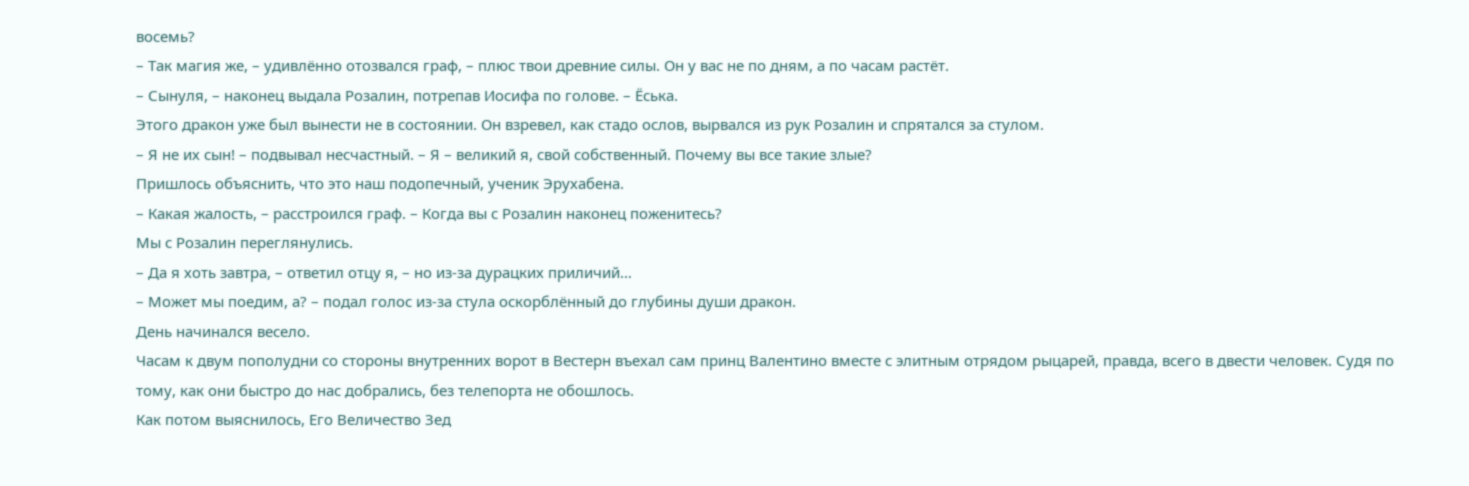восемь?
– Так магия же, – удивлённо отозвался граф, – плюс твои древние силы. Он у вас не по дням, а по часам растёт.
– Сынуля, – наконец выдала Розалин, потрепав Иосифа по голове. – Ёська.
Этого дракон уже был вынести не в состоянии. Он взревел, как стадо ослов, вырвался из рук Розалин и спрятался за стулом.
– Я не их сын! – подвывал несчастный. – Я – великий я, свой собственный. Почему вы все такие злые?
Пришлось объяснить, что это наш подопечный, ученик Эрухабена.
– Какая жалость, – расстроился граф. – Когда вы с Розалин наконец поженитесь?
Мы с Розалин переглянулись.
– Да я хоть завтра, – ответил отцу я, – но из-за дурацких приличий…
– Может мы поедим, а? – подал голос из-за стула оскорблённый до глубины души дракон.
День начинался весело.
Часам к двум пополудни со стороны внутренних ворот в Вестерн въехал сам принц Валентино вместе с элитным отрядом рыцарей, правда, всего в двести человек. Судя по тому, как они быстро до нас добрались, без телепорта не обошлось.
Как потом выяснилось, Его Величество Зед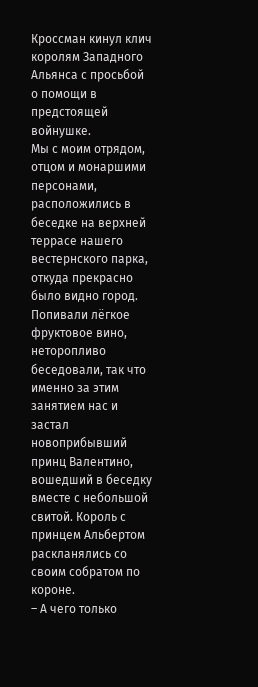Кроссман кинул клич королям Западного Альянса с просьбой о помощи в предстоящей войнушке.
Мы с моим отрядом, отцом и монаршими персонами, расположились в беседке на верхней террасе нашего вестернского парка, откуда прекрасно было видно город. Попивали лёгкое фруктовое вино, неторопливо беседовали, так что именно за этим занятием нас и застал новоприбывший принц Валентино, вошедший в беседку вместе с небольшой свитой. Король с принцем Альбертом раскланялись со своим собратом по короне.
– А чего только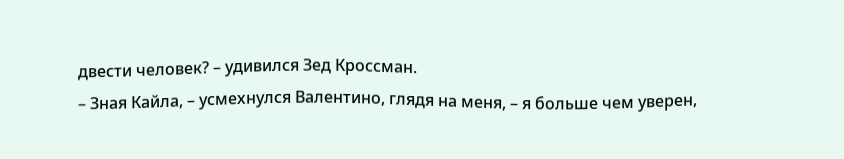двести человек? – удивился Зед Кроссман.
– Зная Кайла, – усмехнулся Валентино, глядя на меня, – я больше чем уверен,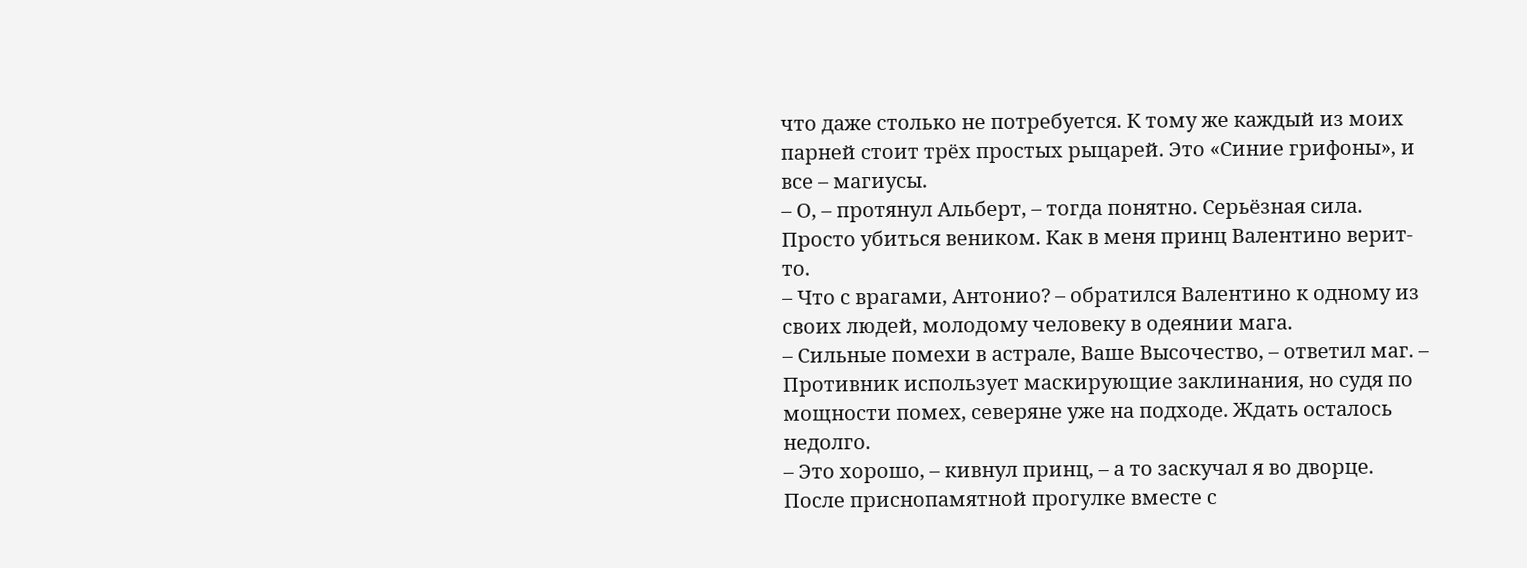что даже столько не потребуется. К тому же каждый из моих парней стоит трёх простых рыцарей. Это «Синие грифоны», и все – магиусы.
– О, – протянул Альберт, – тогда понятно. Серьёзная сила.
Просто убиться веником. Как в меня принц Валентино верит-то.
– Что с врагами, Антонио? – обратился Валентино к одному из своих людей, молодому человеку в одеянии мага.
– Сильные помехи в астрале, Ваше Высочество, – ответил маг. – Противник использует маскирующие заклинания, но судя по мощности помех, северяне уже на подходе. Ждать осталось недолго.
– Это хорошо, – кивнул принц, – а то заскучал я во дворце. После приснопамятной прогулке вместе с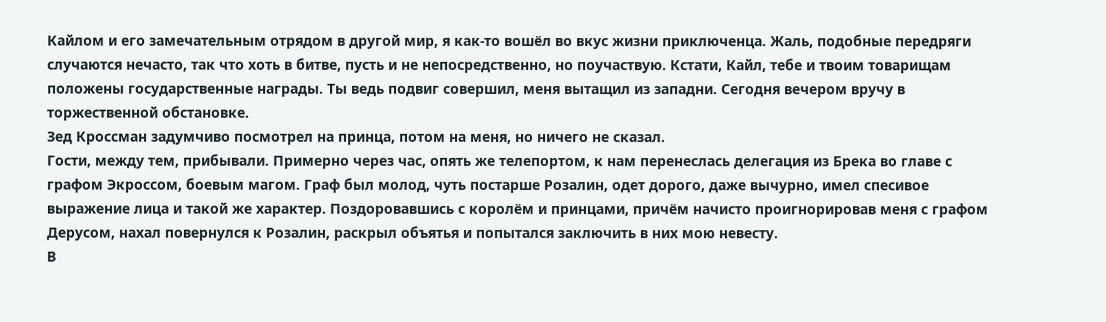Кайлом и его замечательным отрядом в другой мир, я как-то вошёл во вкус жизни приключенца. Жаль, подобные передряги случаются нечасто, так что хоть в битве, пусть и не непосредственно, но поучаствую. Кстати, Кайл, тебе и твоим товарищам положены государственные награды. Ты ведь подвиг совершил, меня вытащил из западни. Сегодня вечером вручу в торжественной обстановке.
Зед Кроссман задумчиво посмотрел на принца, потом на меня, но ничего не сказал.
Гости, между тем, прибывали. Примерно через час, опять же телепортом, к нам перенеслась делегация из Брека во главе с графом Экроссом, боевым магом. Граф был молод, чуть постарше Розалин, одет дорого, даже вычурно, имел спесивое выражение лица и такой же характер. Поздоровавшись с королём и принцами, причём начисто проигнорировав меня с графом Дерусом, нахал повернулся к Розалин, раскрыл объятья и попытался заключить в них мою невесту.
В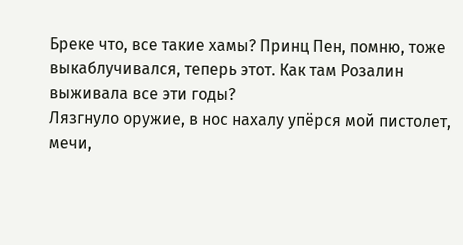Бреке что, все такие хамы? Принц Пен, помню, тоже выкаблучивался, теперь этот. Как там Розалин выживала все эти годы?
Лязгнуло оружие, в нос нахалу упёрся мой пистолет, мечи,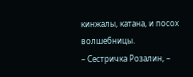кинжалы, катана, и посох волшебницы.
– Сестричка Розалин, –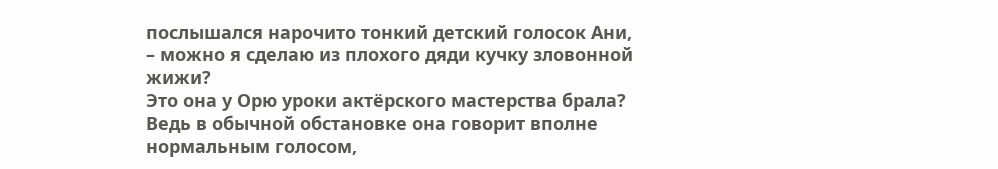послышался нарочито тонкий детский голосок Ани, – можно я сделаю из плохого дяди кучку зловонной жижи?
Это она у Орю уроки актёрского мастерства брала? Ведь в обычной обстановке она говорит вполне нормальным голосом,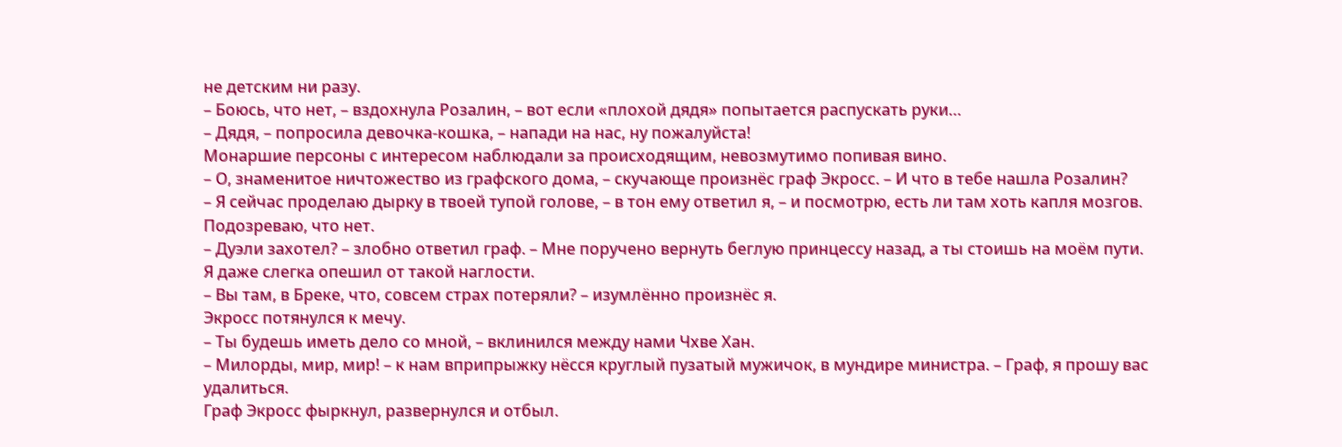не детским ни разу.
– Боюсь, что нет, – вздохнула Розалин, – вот если «плохой дядя» попытается распускать руки…
– Дядя, – попросила девочка-кошка, – напади на нас, ну пожалуйста!
Монаршие персоны с интересом наблюдали за происходящим, невозмутимо попивая вино.
– О, знаменитое ничтожество из графского дома, – скучающе произнёс граф Экросс. – И что в тебе нашла Розалин?
– Я сейчас проделаю дырку в твоей тупой голове, – в тон ему ответил я, – и посмотрю, есть ли там хоть капля мозгов. Подозреваю, что нет.
– Дуэли захотел? – злобно ответил граф. – Мне поручено вернуть беглую принцессу назад, а ты стоишь на моём пути.
Я даже слегка опешил от такой наглости.
– Вы там, в Бреке, что, совсем страх потеряли? – изумлённо произнёс я.
Экросс потянулся к мечу.
– Ты будешь иметь дело со мной, – вклинился между нами Чхве Хан.
– Милорды, мир, мир! – к нам вприпрыжку нёсся круглый пузатый мужичок, в мундире министра. – Граф, я прошу вас удалиться.
Граф Экросс фыркнул, развернулся и отбыл.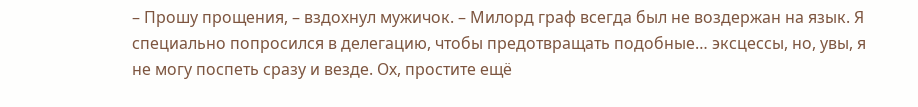– Прошу прощения, – вздохнул мужичок. – Милорд граф всегда был не воздержан на язык. Я специально попросился в делегацию, чтобы предотвращать подобные… эксцессы, но, увы, я не могу поспеть сразу и везде. Ох, простите ещё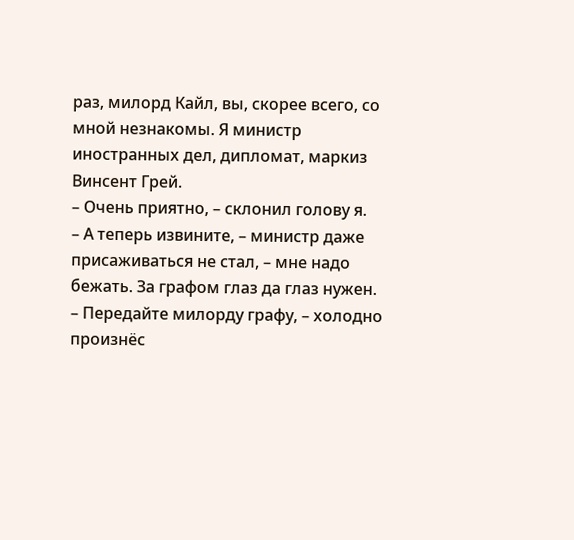раз, милорд Кайл, вы, скорее всего, со мной незнакомы. Я министр иностранных дел, дипломат, маркиз Винсент Грей.
– Очень приятно, – склонил голову я.
– А теперь извините, – министр даже присаживаться не стал, – мне надо бежать. За графом глаз да глаз нужен.
– Передайте милорду графу, – холодно произнёс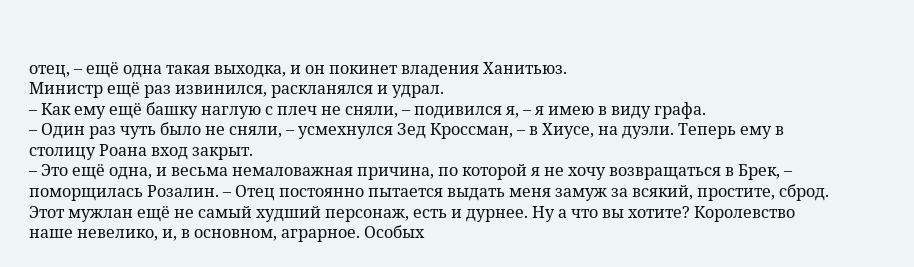отец, – ещё одна такая выходка, и он покинет владения Ханитьюз.
Министр ещё раз извинился, раскланялся и удрал.
– Как ему ещё башку наглую с плеч не сняли, – подивился я, – я имею в виду графа.
– Один раз чуть было не сняли, – усмехнулся Зед Кроссман, – в Хиусе, на дуэли. Теперь ему в столицу Роана вход закрыт.
– Это ещё одна, и весьма немаловажная причина, по которой я не хочу возвращаться в Брек, – поморщилась Розалин. – Отец постоянно пытается выдать меня замуж за всякий, простите, сброд. Этот мужлан ещё не самый худший персонаж, есть и дурнее. Ну а что вы хотите? Королевство наше невелико, и, в основном, аграрное. Особых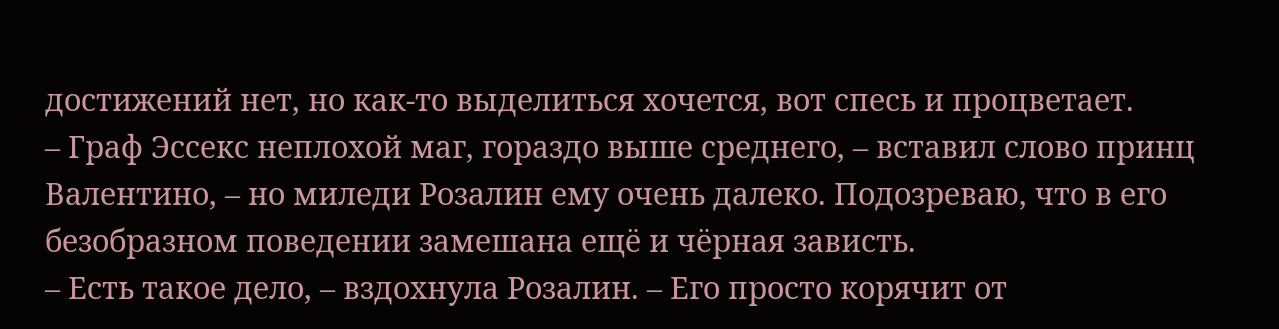достижений нет, но как-то выделиться хочется, вот спесь и процветает.
– Граф Эссекс неплохой маг, гораздо выше среднего, – вставил слово принц Валентино, – но миледи Розалин ему очень далеко. Подозреваю, что в его безобразном поведении замешана ещё и чёрная зависть.
– Есть такое дело, – вздохнула Розалин. – Его просто корячит от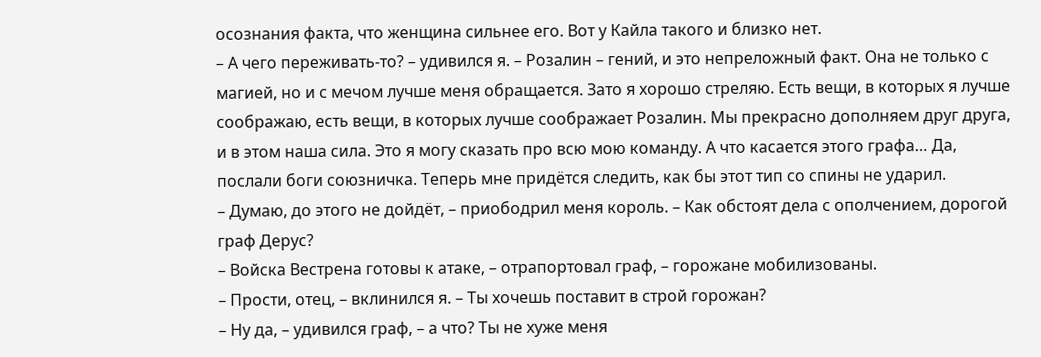осознания факта, что женщина сильнее его. Вот у Кайла такого и близко нет.
– А чего переживать-то? – удивился я. – Розалин – гений, и это непреложный факт. Она не только с магией, но и с мечом лучше меня обращается. Зато я хорошо стреляю. Есть вещи, в которых я лучше соображаю, есть вещи, в которых лучше соображает Розалин. Мы прекрасно дополняем друг друга, и в этом наша сила. Это я могу сказать про всю мою команду. А что касается этого графа… Да, послали боги союзничка. Теперь мне придётся следить, как бы этот тип со спины не ударил.
– Думаю, до этого не дойдёт, – приободрил меня король. – Как обстоят дела с ополчением, дорогой граф Дерус?
– Войска Вестрена готовы к атаке, – отрапортовал граф, – горожане мобилизованы.
– Прости, отец, – вклинился я. – Ты хочешь поставит в строй горожан?
– Ну да, – удивился граф, – а что? Ты не хуже меня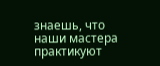знаешь, что наши мастера практикуют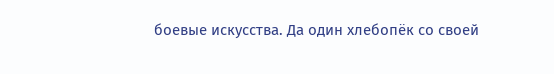боевые искусства. Да один хлебопёк со своей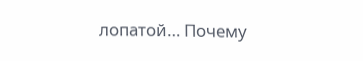лопатой… Почему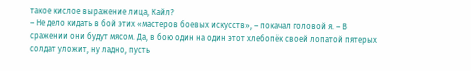такое кислое выражение лица, Кайл?
– Не дело кидать в бой этих «мастеров боевых искусств», – покачал головой я. – В сражении они будут мясом. Да, в бою один на один этот хлебопёк своей лопатой пятерых солдат уложит, ну ладно, пусть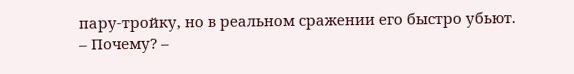пару-тройку, но в реальном сражении его быстро убьют.
– Почему? –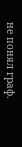не понял граф.